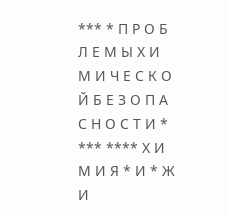*** * П Р О Б Л Е М Ы Х И М И Ч Е С К О Й Б Е З О П А С Н О С Т И * *** **** Х И М И Я * И * Ж И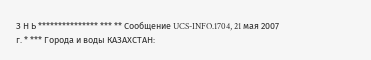З Н Ь *************** *** ** Сообщение UCS-INFO.1704, 21 мая 2007 г. * *** Города и воды КАЗАХСТАН: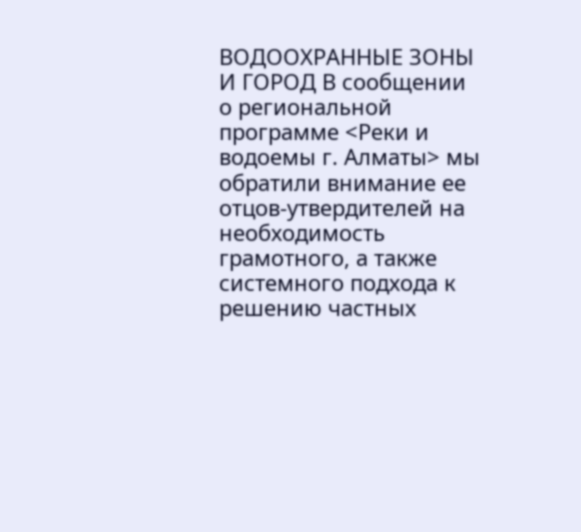ВОДООХРАННЫЕ ЗОНЫ И ГОРОД В сообщении о региональной программе <Реки и водоемы г. Алматы> мы обратили внимание ее отцов-утвердителей на необходимость грамотного, а также системного подхода к решению частных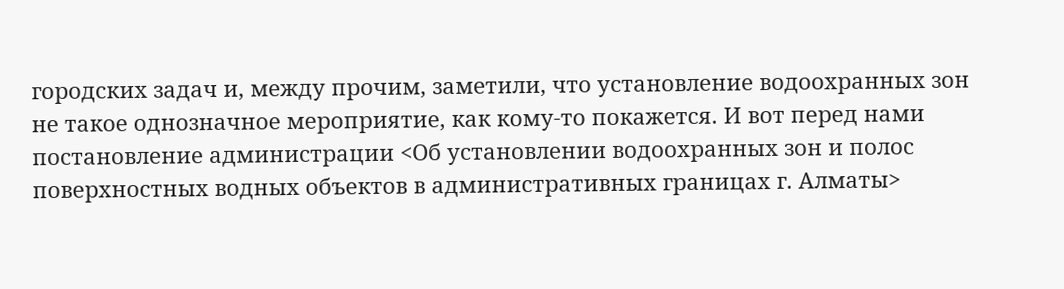городских задач и, между прочим, заметили, что установление водоохранных зон не такое однозначное мероприятие, как кому-то покажется. И вот перед нами постановление администрации <Об установлении водоохранных зон и полос поверхностных водных объектов в административных границах г. Алматы>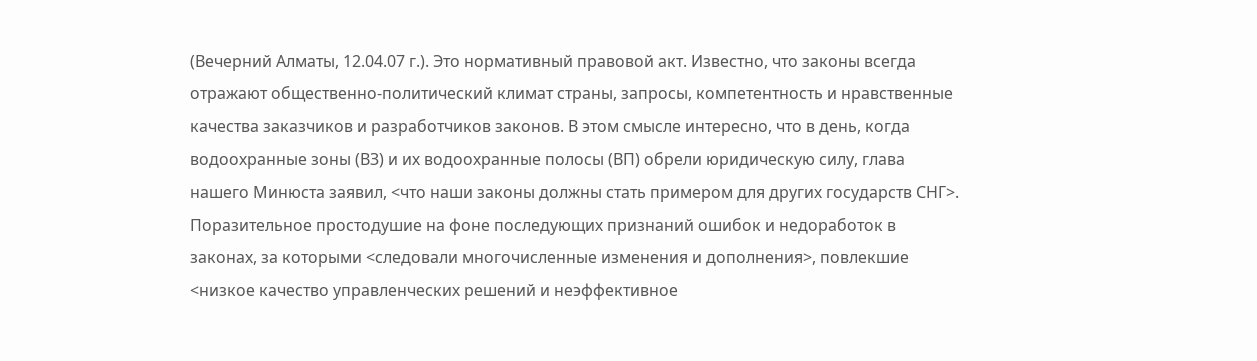(Вечерний Алматы, 12.04.07 г.). Это нормативный правовой акт. Известно, что законы всегда отражают общественно-политический климат страны, запросы, компетентность и нравственные качества заказчиков и разработчиков законов. В этом смысле интересно, что в день, когда водоохранные зоны (ВЗ) и их водоохранные полосы (ВП) обрели юридическую силу, глава нашего Минюста заявил, <что наши законы должны стать примером для других государств СНГ>. Поразительное простодушие на фоне последующих признаний ошибок и недоработок в законах, за которыми <следовали многочисленные изменения и дополнения>, повлекшие <низкое качество управленческих решений и неэффективное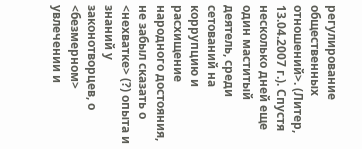регулирование общественных отношений>. (Литер, 13.04.2007 г.). Спустя несколько дней еще один маститый деятель, среди сетований на коррупцию и расхищение народного достояния, не забыл сказать о <нехватке> (?) опыта и знаний у законотворцев, о <безмерном> увлечении и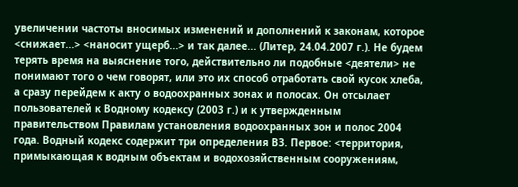увеличении частоты вносимых изменений и дополнений к законам, которое <снижает...> <наносит ущерб...> и так далее... (Литер, 24.04.2007 г.). Не будем терять время на выяснение того, действительно ли подобные <деятели> не понимают того о чем говорят, или это их способ отработать свой кусок хлеба, а сразу перейдем к акту о водоохранных зонах и полосах. Он отсылает пользователей к Водному кодексу (2003 г.) и к утвержденным правительством Правилам установления водоохранных зон и полос 2004 года. Водный кодекс содержит три определения ВЗ. Первое: <территория, примыкающая к водным объектам и водохозяйственным сооружениям,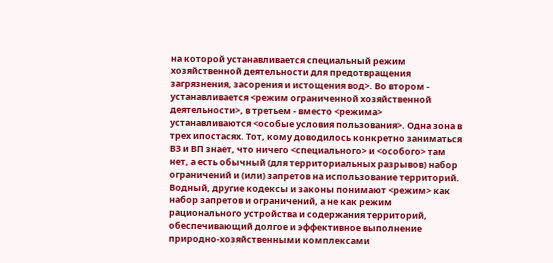на которой устанавливается специальный режим хозяйственной деятельности для предотвращения загрязнения, засорения и истощения вод>. Во втором - устанавливается <режим ограниченной хозяйственной деятельности>, в третьем - вместо <режима> устанавливаются <особые условия пользования>. Одна зона в трех ипостасях. Тот, кому доводилось конкретно заниматься ВЗ и ВП знает, что ничего <специального> и <особого> там нет, а есть обычный (для территориальных разрывов) набор ограничений и (или) запретов на использование территорий. Водный, другие кодексы и законы понимают <режим> как набор запретов и ограничений, а не как режим рационального устройства и содержания территорий, обеспечивающий долгое и эффективное выполнение природно-хозяйственными комплексами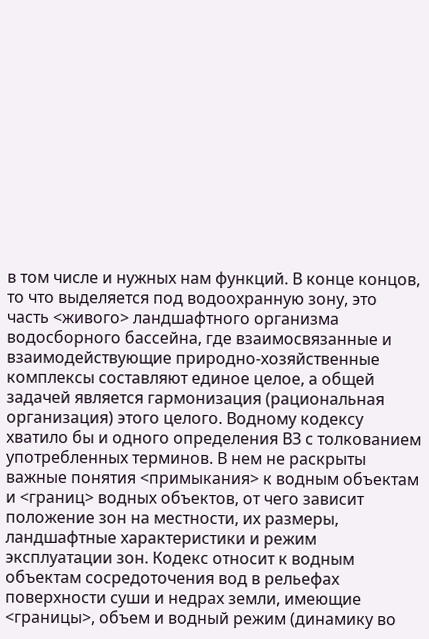в том числе и нужных нам функций. В конце концов, то что выделяется под водоохранную зону, это часть <живого> ландшафтного организма водосборного бассейна, где взаимосвязанные и взаимодействующие природно-хозяйственные комплексы составляют единое целое, а общей задачей является гармонизация (рациональная организация) этого целого. Водному кодексу хватило бы и одного определения ВЗ с толкованием употребленных терминов. В нем не раскрыты важные понятия <примыкания> к водным объектам и <границ> водных объектов, от чего зависит положение зон на местности, их размеры, ландшафтные характеристики и режим эксплуатации зон. Кодекс относит к водным объектам сосредоточения вод в рельефах поверхности суши и недрах земли, имеющие <границы>, объем и водный режим (динамику во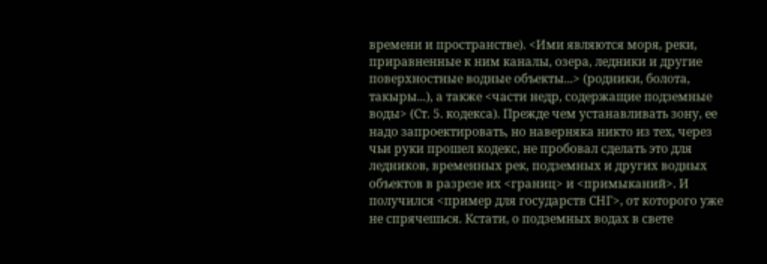времени и пространстве). <Ими являются моря, реки, приравненные к ним каналы, озера, ледники и другие поверхностные водные объекты...> (родники, болота, такыры...), а также <части недр, содержащие подземные воды> (Ст. 5. кодекса). Прежде чем устанавливать зону, ее надо запроектировать, но наверняка никто из тех, через чьи руки прошел кодекс, не пробовал сделать это для ледников, временных рек, подземных и других водных объектов в разрезе их <границ> и <примыканий>. И получился <пример для государств СНГ>, от которого уже не спрячешься. Кстати, о подземных водах в свете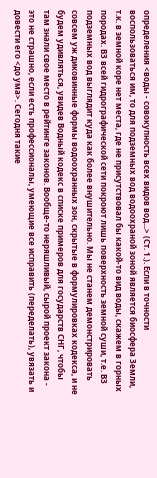определения <воды - совокупность всех видов вод...> (Ст. 1.). Если в точности воспользоваться им, то для подземных вод водоохраной зоной является биосфера Земли, т.к. в земной коре нет места, где не присутствовал бы какой-то вид воды, скажем в горных породах. ВЗ всей гидрографической сети покроют лишь поверхность земной суши, т.е. ВЗ подземных вод выглядит куда как более внушительно. Мы не станем демонстрировать совсем уж диковинные формы водоохранных зон, скрытые в формулировках кодекса, и не будем удивляться, увидев Водный кодекс в списке примеров для государств СНГ, чтобы там знали свое место в рейтинге законов. Вообще-то неряшливый, сырой проект закона - это не страшно, если есть профессионалы, умеющие все исправить (переделать), увязать и довести его <до ума>. Сегодня такие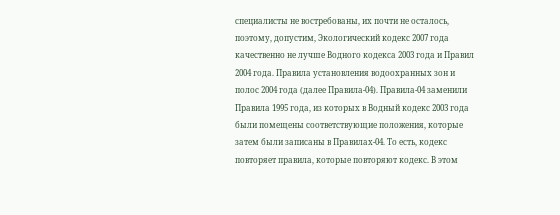специалисты не востребованы, их почти не осталось, поэтому, допустим, Экологический кодекс 2007 года качественно не лучше Водного кодекса 2003 года и Правил 2004 года. Правила установления водоохранных зон и полос 2004 года (далее Правила-04). Правила-04 заменили Правила 1995 года, из которых в Водный кодекс 2003 года были помещены соответствующие положения, которые затем были записаны в Правилах-04. То есть, кодекс повторяет правила, которые повторяют кодекс. В этом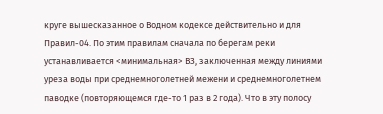круге вышесказанное о Водном кодексе действительно и для Правил-04. По этим правилам сначала по берегам реки устанавливается <минимальная> ВЗ, заключенная между линиями уреза воды при среднемноголетней межени и среднемноголетнем паводке (повторяющемся где-то 1 раз в 2 года). Что в эту полосу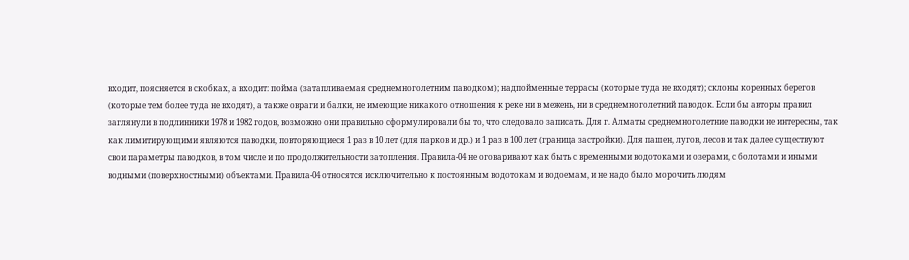входит, поясняется в скобках, а входит: пойма (затапливаемая среднемноголетним паводком); надпойменные террасы (которые туда не входят); склоны коренных берегов (которые тем более туда не входят), а также овраги и балки, не имеющие никакого отношения к реке ни в межень, ни в среднемноголетний паводок. Если бы авторы правил заглянули в подлинники 1978 и 1982 годов, возможно они правильно сформулировали бы то, что следовало записать. Для г. Алматы среднемноголетние паводки не интересны, так как лимитирующими являются паводки, повторяющиеся 1 раз в 10 лет (для парков и др.) и 1 раз в 100 лет (граница застройки). Для пашен, лугов, лесов и так далее существуют свои параметры паводков, в том числе и по продолжительности затопления. Правила-04 не оговаривают как быть с временными водотоками и озерами, с болотами и иными водными (поверхностными) объектами. Правила-04 относятся исключительно к постоянным водотокам и водоемам, и не надо было морочить людям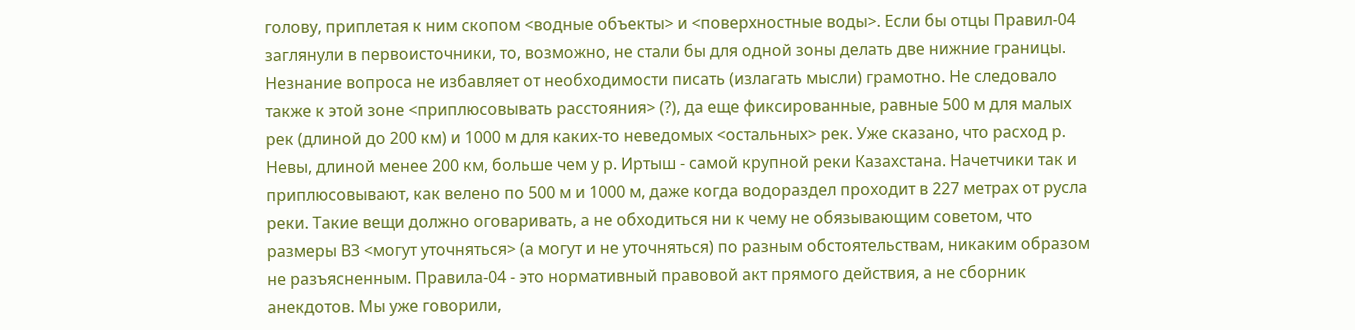голову, приплетая к ним скопом <водные объекты> и <поверхностные воды>. Если бы отцы Правил-04 заглянули в первоисточники, то, возможно, не стали бы для одной зоны делать две нижние границы. Незнание вопроса не избавляет от необходимости писать (излагать мысли) грамотно. Не следовало также к этой зоне <приплюсовывать расстояния> (?), да еще фиксированные, равные 500 м для малых рек (длиной до 200 км) и 1000 м для каких-то неведомых <остальных> рек. Уже сказано, что расход р. Невы, длиной менее 200 км, больше чем у р. Иртыш - самой крупной реки Казахстана. Начетчики так и приплюсовывают, как велено по 500 м и 1000 м, даже когда водораздел проходит в 227 метрах от русла реки. Такие вещи должно оговаривать, а не обходиться ни к чему не обязывающим советом, что размеры ВЗ <могут уточняться> (а могут и не уточняться) по разным обстоятельствам, никаким образом не разъясненным. Правила-04 - это нормативный правовой акт прямого действия, а не сборник анекдотов. Мы уже говорили,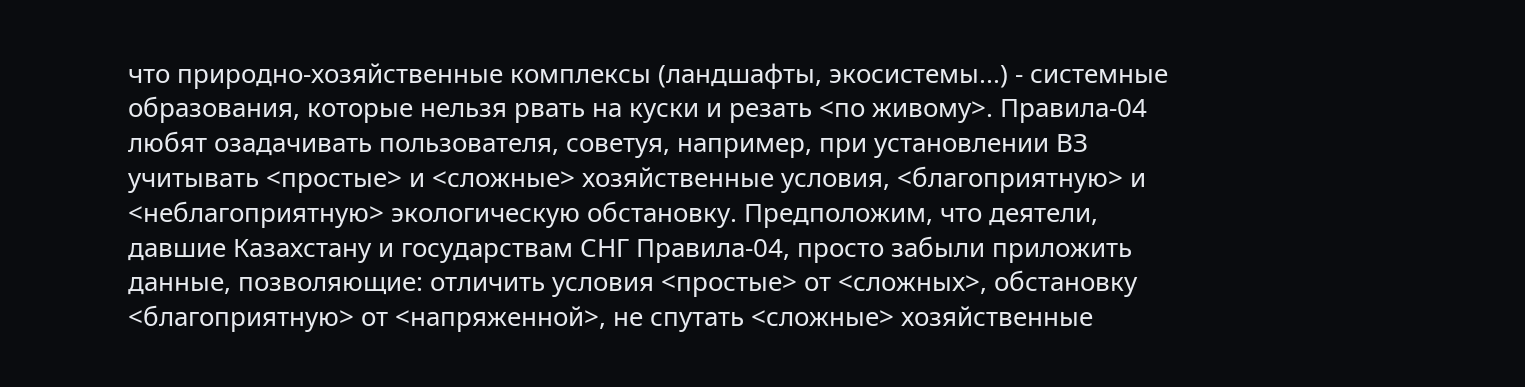что природно-хозяйственные комплексы (ландшафты, экосистемы...) - системные образования, которые нельзя рвать на куски и резать <по живому>. Правила-04 любят озадачивать пользователя, советуя, например, при установлении ВЗ учитывать <простые> и <сложные> хозяйственные условия, <благоприятную> и <неблагоприятную> экологическую обстановку. Предположим, что деятели, давшие Казахстану и государствам СНГ Правила-04, просто забыли приложить данные, позволяющие: отличить условия <простые> от <сложных>, обстановку <благоприятную> от <напряженной>, не спутать <сложные> хозяйственные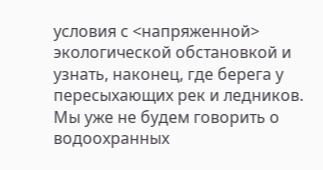условия с <напряженной> экологической обстановкой и узнать, наконец, где берега у пересыхающих рек и ледников. Мы уже не будем говорить о водоохранных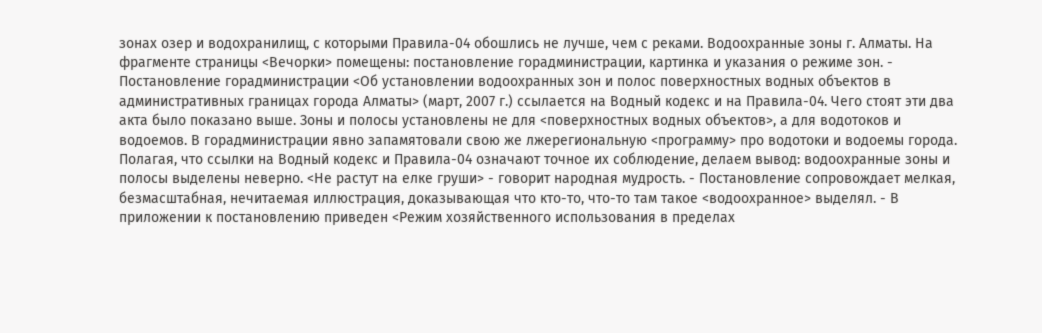зонах озер и водохранилищ, с которыми Правила-04 обошлись не лучше, чем с реками. Водоохранные зоны г. Алматы. На фрагменте страницы <Вечорки> помещены: постановление горадминистрации, картинка и указания о режиме зон. - Постановление горадминистрации <Об установлении водоохранных зон и полос поверхностных водных объектов в административных границах города Алматы> (март, 2007 г.) ссылается на Водный кодекс и на Правила-04. Чего стоят эти два акта было показано выше. Зоны и полосы установлены не для <поверхностных водных объектов>, а для водотоков и водоемов. В горадминистрации явно запамятовали свою же лжерегиональную <программу> про водотоки и водоемы города. Полагая, что ссылки на Водный кодекс и Правила-04 означают точное их соблюдение, делаем вывод: водоохранные зоны и полосы выделены неверно. <Не растут на елке груши> - говорит народная мудрость. - Постановление сопровождает мелкая, безмасштабная, нечитаемая иллюстрация, доказывающая что кто-то, что-то там такое <водоохранное> выделял. - В приложении к постановлению приведен <Режим хозяйственного использования в пределах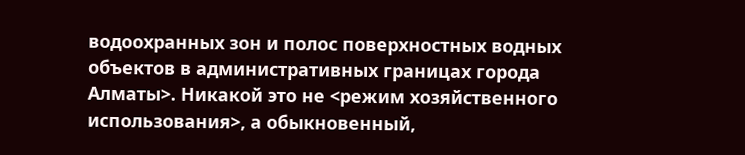водоохранных зон и полос поверхностных водных объектов в административных границах города Алматы>. Никакой это не <режим хозяйственного использования>, а обыкновенный,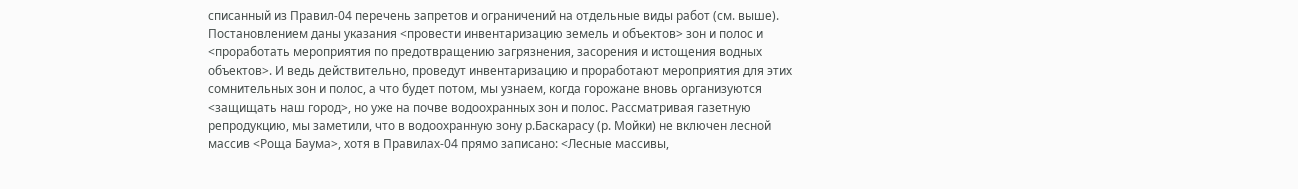списанный из Правил-04 перечень запретов и ограничений на отдельные виды работ (см. выше). Постановлением даны указания <провести инвентаризацию земель и объектов> зон и полос и <проработать мероприятия по предотвращению загрязнения, засорения и истощения водных объектов>. И ведь действительно, проведут инвентаризацию и проработают мероприятия для этих сомнительных зон и полос, а что будет потом, мы узнаем, когда горожане вновь организуются <защищать наш город>, но уже на почве водоохранных зон и полос. Рассматривая газетную репродукцию, мы заметили, что в водоохранную зону р.Баскарасу (р. Мойки) не включен лесной массив <Роща Баума>, хотя в Правилах-04 прямо записано: <Лесные массивы,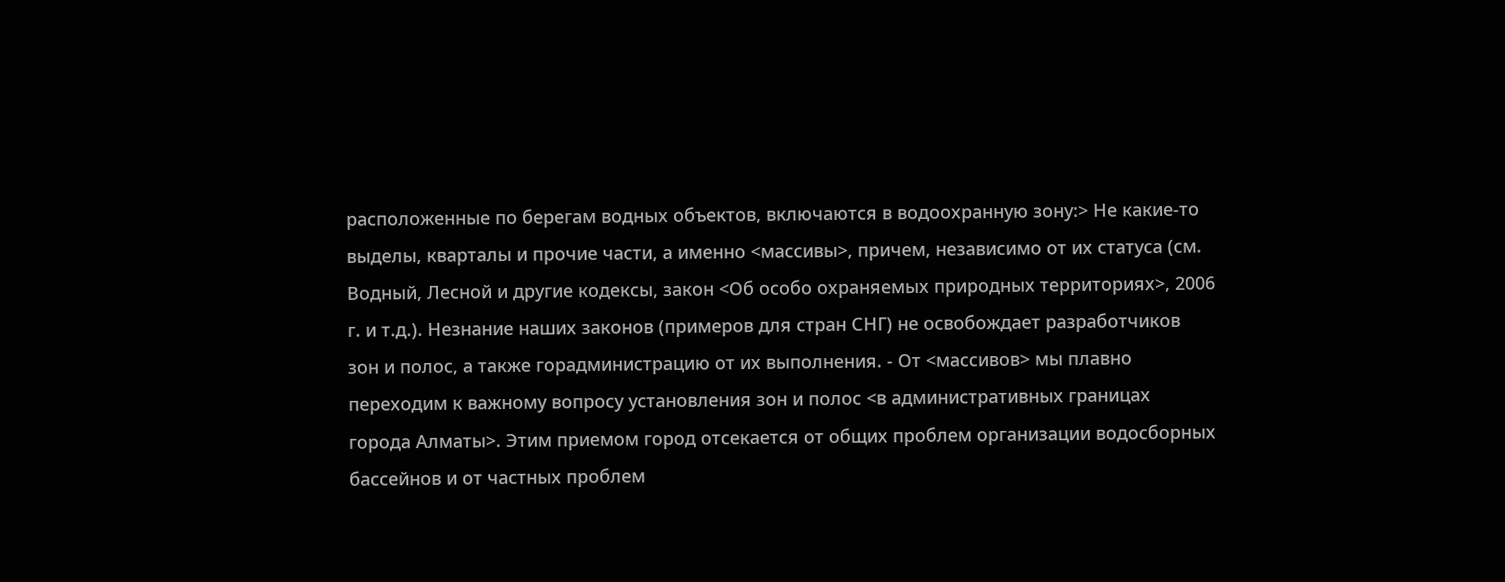расположенные по берегам водных объектов, включаются в водоохранную зону:> Не какие-то выделы, кварталы и прочие части, а именно <массивы>, причем, независимо от их статуса (см. Водный, Лесной и другие кодексы, закон <Об особо охраняемых природных территориях>, 2006 г. и т.д.). Незнание наших законов (примеров для стран СНГ) не освобождает разработчиков зон и полос, а также горадминистрацию от их выполнения. - От <массивов> мы плавно переходим к важному вопросу установления зон и полос <в административных границах города Алматы>. Этим приемом город отсекается от общих проблем организации водосборных бассейнов и от частных проблем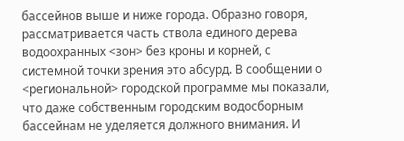бассейнов выше и ниже города. Образно говоря, рассматривается часть ствола единого дерева водоохранных <зон> без кроны и корней, с системной точки зрения это абсурд. В сообщении о <региональной> городской программе мы показали, что даже собственным городским водосборным бассейнам не уделяется должного внимания. И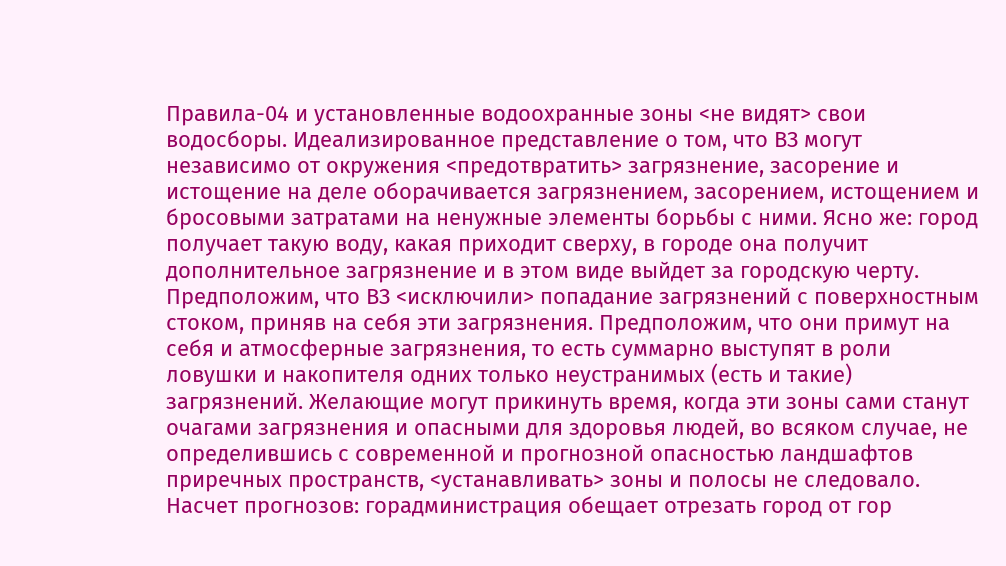Правила-04 и установленные водоохранные зоны <не видят> свои водосборы. Идеализированное представление о том, что ВЗ могут независимо от окружения <предотвратить> загрязнение, засорение и истощение на деле оборачивается загрязнением, засорением, истощением и бросовыми затратами на ненужные элементы борьбы с ними. Ясно же: город получает такую воду, какая приходит сверху, в городе она получит дополнительное загрязнение и в этом виде выйдет за городскую черту. Предположим, что ВЗ <исключили> попадание загрязнений с поверхностным стоком, приняв на себя эти загрязнения. Предположим, что они примут на себя и атмосферные загрязнения, то есть суммарно выступят в роли ловушки и накопителя одних только неустранимых (есть и такие) загрязнений. Желающие могут прикинуть время, когда эти зоны сами станут очагами загрязнения и опасными для здоровья людей, во всяком случае, не определившись с современной и прогнозной опасностью ландшафтов приречных пространств, <устанавливать> зоны и полосы не следовало. Насчет прогнозов: горадминистрация обещает отрезать город от гор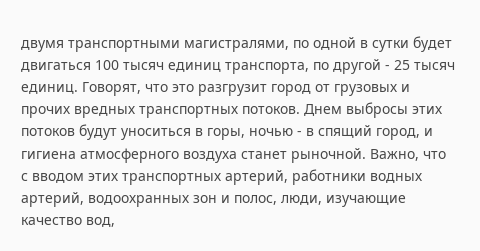двумя транспортными магистралями, по одной в сутки будет двигаться 100 тысяч единиц транспорта, по другой - 25 тысяч единиц. Говорят, что это разгрузит город от грузовых и прочих вредных транспортных потоков. Днем выбросы этих потоков будут уноситься в горы, ночью - в спящий город, и гигиена атмосферного воздуха станет рыночной. Важно, что с вводом этих транспортных артерий, работники водных артерий, водоохранных зон и полос, люди, изучающие качество вод,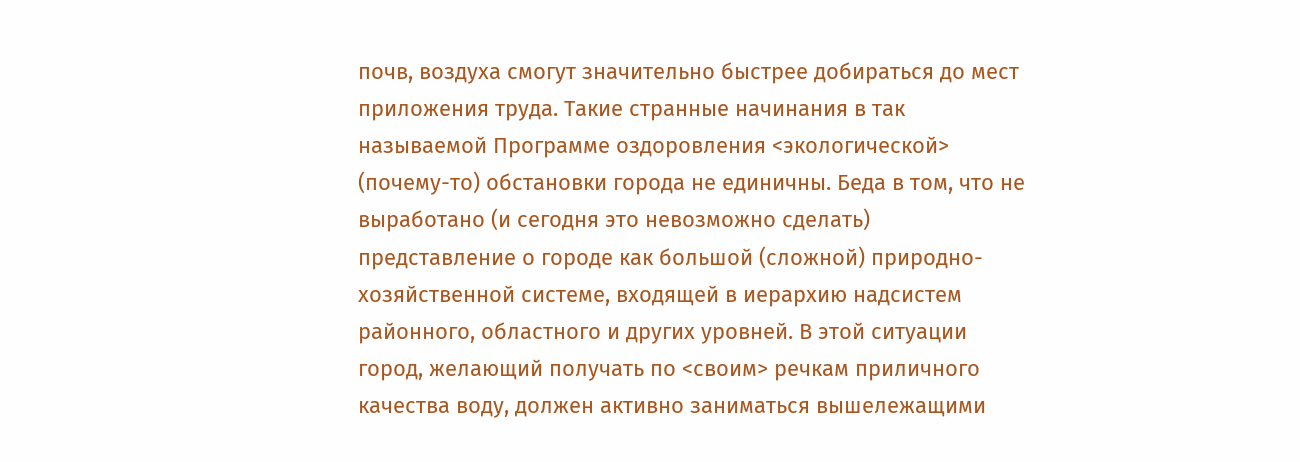почв, воздуха смогут значительно быстрее добираться до мест приложения труда. Такие странные начинания в так называемой Программе оздоровления <экологической> (почему-то) обстановки города не единичны. Беда в том, что не выработано (и сегодня это невозможно сделать) представление о городе как большой (сложной) природно-хозяйственной системе, входящей в иерархию надсистем районного, областного и других уровней. В этой ситуации город, желающий получать по <своим> речкам приличного качества воду, должен активно заниматься вышележащими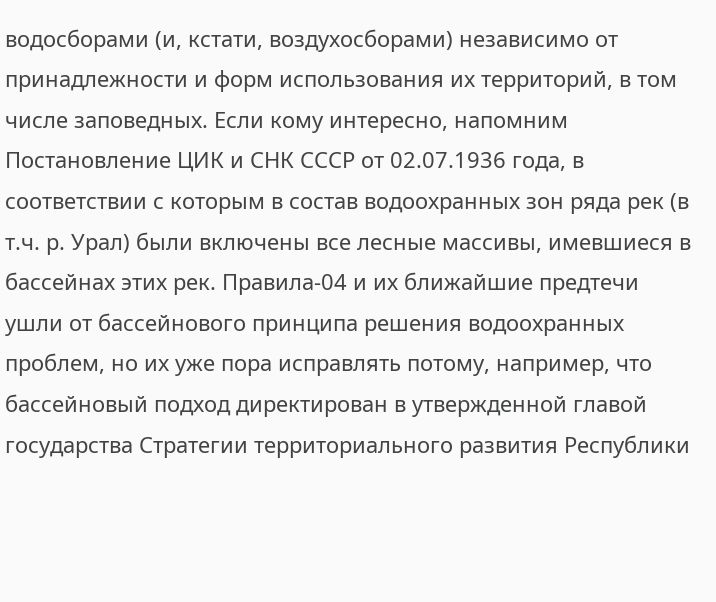водосборами (и, кстати, воздухосборами) независимо от принадлежности и форм использования их территорий, в том числе заповедных. Если кому интересно, напомним Постановление ЦИК и СНК СССР от 02.07.1936 года, в соответствии с которым в состав водоохранных зон ряда рек (в т.ч. р. Урал) были включены все лесные массивы, имевшиеся в бассейнах этих рек. Правила-04 и их ближайшие предтечи ушли от бассейнового принципа решения водоохранных проблем, но их уже пора исправлять потому, например, что бассейновый подход директирован в утвержденной главой государства Стратегии территориального развития Республики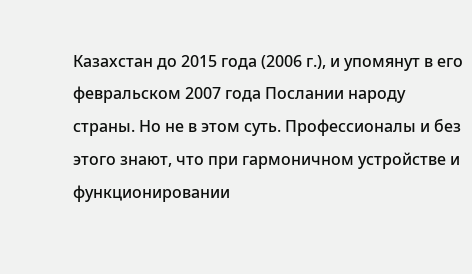Казахстан до 2015 года (2006 г.), и упомянут в его февральском 2007 года Послании народу страны. Но не в этом суть. Профессионалы и без этого знают, что при гармоничном устройстве и функционировании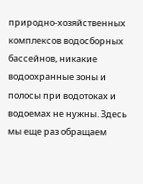природно-хозяйственных комплексов водосборных бассейнов, никакие водоохранные зоны и полосы при водотоках и водоемах не нужны. Здесь мы еще раз обращаем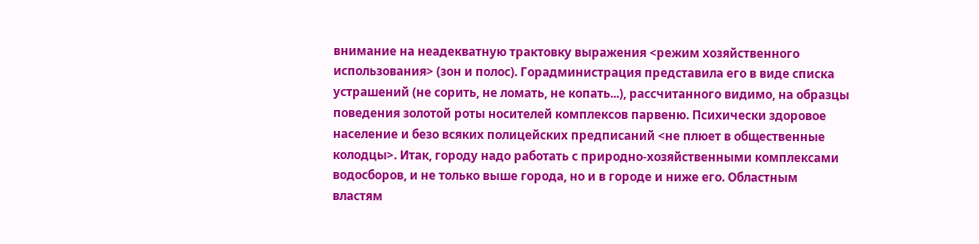внимание на неадекватную трактовку выражения <режим хозяйственного использования> (зон и полос). Горадминистрация представила его в виде списка устрашений (не сорить, не ломать, не копать...), рассчитанного видимо, на образцы поведения золотой роты носителей комплексов парвеню. Психически здоровое население и безо всяких полицейских предписаний <не плюет в общественные колодцы>. Итак, городу надо работать с природно-хозяйственными комплексами водосборов, и не только выше города, но и в городе и ниже его. Областным властям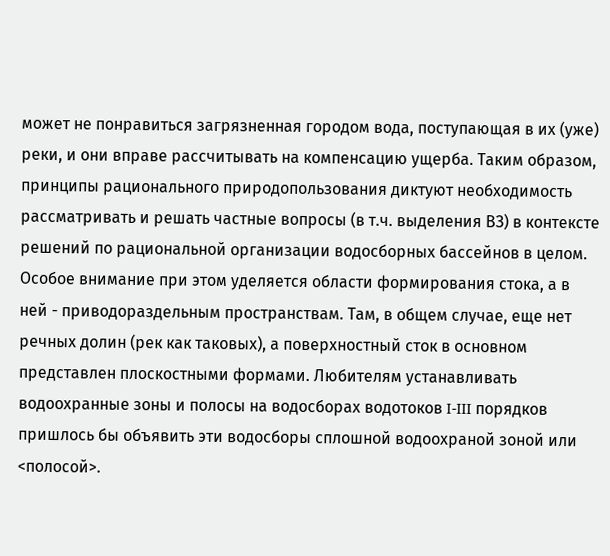может не понравиться загрязненная городом вода, поступающая в их (уже) реки, и они вправе рассчитывать на компенсацию ущерба. Таким образом, принципы рационального природопользования диктуют необходимость рассматривать и решать частные вопросы (в т.ч. выделения ВЗ) в контексте решений по рациональной организации водосборных бассейнов в целом. Особое внимание при этом уделяется области формирования стока, а в ней - приводораздельным пространствам. Там, в общем случае, еще нет речных долин (рек как таковых), а поверхностный сток в основном представлен плоскостными формами. Любителям устанавливать водоохранные зоны и полосы на водосборах водотоков I-III порядков пришлось бы объявить эти водосборы сплошной водоохраной зоной или <полосой>.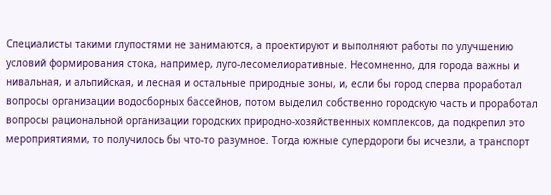Специалисты такими глупостями не занимаются, а проектируют и выполняют работы по улучшению условий формирования стока, например, луго-лесомелиоративные. Несомненно, для города важны и нивальная, и альпийская, и лесная и остальные природные зоны, и, если бы город сперва проработал вопросы организации водосборных бассейнов, потом выделил собственно городскую часть и проработал вопросы рациональной организации городских природно-хозяйственных комплексов, да подкрепил это мероприятиями, то получилось бы что-то разумное. Тогда южные супердороги бы исчезли, а транспорт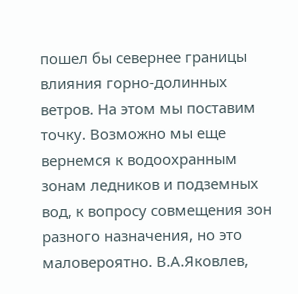пошел бы севернее границы влияния горно-долинных ветров. На этом мы поставим точку. Возможно мы еще вернемся к водоохранным зонам ледников и подземных вод, к вопросу совмещения зон разного назначения, но это маловероятно. В.А.Яковлев,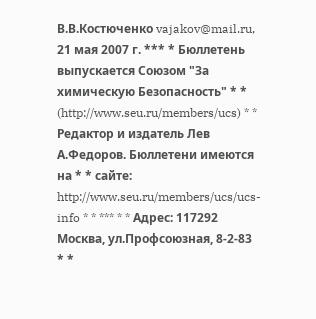В.В.Костюченко vajakov@mail.ru, 21 мая 2007 г. *** * Бюллетень выпускается Союзом "За химическую Безопасность" * * (http://www.seu.ru/members/ucs) * * Редактор и издатель Лев А.Федоров. Бюллетени имеются на * * сайте: http://www.seu.ru/members/ucs/ucs-info * * *** * * Адрес: 117292 Москва, ул.Профсоюзная, 8-2-83 * *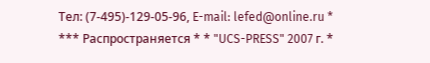Тел: (7-495)-129-05-96, E-mail: lefed@online.ru * *** Распространяется * * "UCS-PRESS" 2007 г. *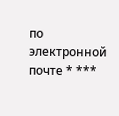по электронной почте * ***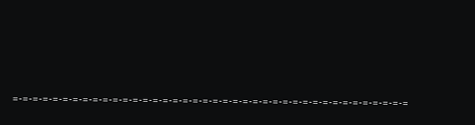=-=-=-=-=-=-=-=-=-=-=-=-=-=-=-=-=-=-=-=-=-=-=-=-=-=-=-=-=-=-=-=-=-=-=-=-=-=-=-=